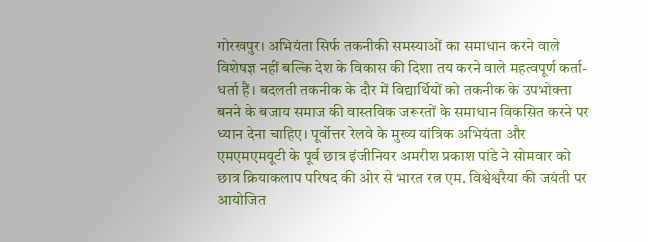गोरखपुर। अभियंता सिर्फ तकनीकी समस्याओं का समाधान करने वाले विशेषज्ञ नहीं बल्कि देश के विकास की दिशा तय करने वाले महत्वपूर्ण कर्ता-धर्ता हैं। बदलती तकनीक के दौर में विद्यार्थियों को तकनीक के उपभोक्ता बनने के बजाय समाज की वास्तविक जरूरतों के समाधान विकसित करने पर ध्यान देना चाहिए। पूर्वोत्तर रेलवे के मुख्य यांत्रिक अभियंता और एमएमएमयूटी के पूर्व छात्र इंजीनियर अमरीश प्रकाश पांडे ने सोमवार को छात्र क्रियाकलाप परिषद की ओर से भारत रत्न एम. विश्वेश्वरैया की जयंती पर आयोजित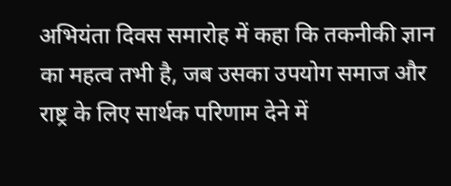अभियंता दिवस समारोह में कहा कि तकनीकी ज्ञान का महत्व तभी है, जब उसका उपयोग समाज और राष्ट्र के लिए सार्थक परिणाम देने में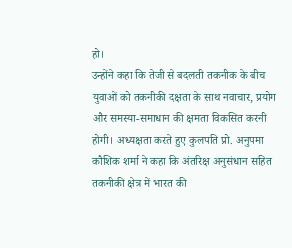हो।
उन्होंने कहा कि तेजी से बदलती तकनीक के बीच युवाओं को तकनीकी दक्षता के साथ नवाचार, प्रयोग और समस्या-समाधान की क्षमता विकसित करनी होगी। अध्यक्षता करते हुए कुलपति प्रो. अनुपमा कौशिक शर्मा ने कहा कि अंतरिक्ष अनुसंधान सहित तकनीकी क्षेत्र में भारत की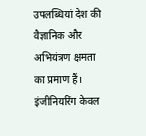उपलब्धियां देश की वैज्ञानिक और अभियंत्रण क्षमता का प्रमाण हैं। इंजीनियरिंग केवल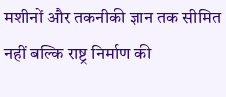मशीनों और तकनीकी ज्ञान तक सीमित नहीं बल्कि राष्ट्र निर्माण की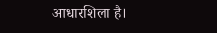आधारशिला है।